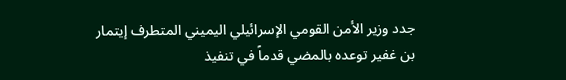جدد وزير الأمن القومي الإسرائيلي اليميني المتطرف إيتمار بن غفير توعده بالمضي قدماً في تنفيذ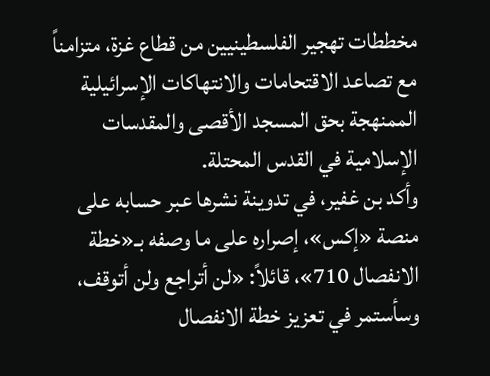مخططات تهجير الفلسطينيين من قطاع غزة، متزامناً مع تصاعد الاقتحامات والانتهاكات الإسرائيلية الممنهجة بحق المسجد الأقصى والمقدسات الإسلامية في القدس المحتلة.
وأكد بن غفير، في تدوينة نشرها عبر حسابه على منصة «إكس»، إصراره على ما وصفه بـ«خطة الانفصال 710»، قائلاً: «لن أتراجع ولن أتوقف، وسأستمر في تعزيز خطة الانفصال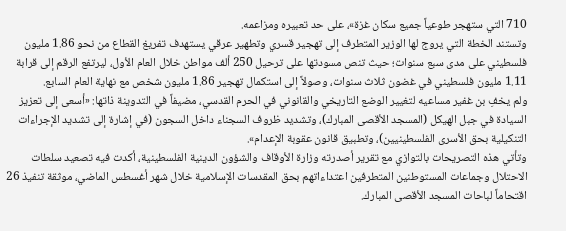710 التي ستهجر طوعياً جميع سكان غزة»، على حد تعبيره ومزاعمه.
وتستند الخطة التي يروج لها الوزير المتطرف إلى تهجير قسري وتطهير عرقي يستهدف تفريغ القطاع من نحو 1.86 مليون فلسطيني على مدى سبع سنوات؛ حيث تنص مسودتها على ترحيل 250 ألف مواطن خلال العام الأول، ليرتفع الرقم إلى قرابة 1.11 مليون فلسطيني في غضون ثلاث سنوات، وصولاً إلى استكمال تهجير 1.86 مليون شخص مع نهاية العام السابع.
ولم يخفِ بن غفير مساعيه لتغيير الوضع التاريخي والقانوني في الحرم القدسي، مضيفاً في التدوينة ذاتها: «أسعى إلى تعزيز السيادة في جبل الهيكل (المسجد الأقصى المبارك)، وتشديد ظروف السجناء داخل السجون (في إشارة إلى تشديد الإجراءات التنكيلية بحق الأسرى الفلسطينيين)، وتطبيق قانون عقوبة الإعدام».
وتأتي هذه التصريحات بالتوازي مع تقرير أصدرته وزارة الأوقاف والشؤون الدينية الفلسطينية، أكدت فيه تصعيد سلطات الاحتلال وجماعات المستوطنين المتطرفين اعتداءاتهم بحق المقدسات الإسلامية خلال شهر أغسطس الماضي، موثقة تنفيذ 26 اقتحاماً لباحات المسجد الأقصى المبارك.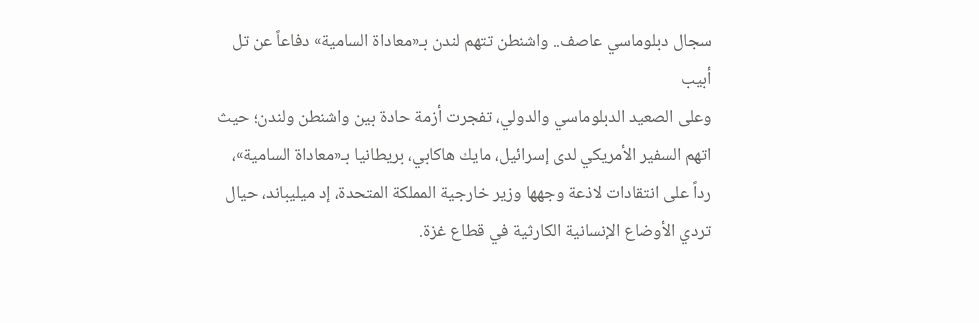سجال دبلوماسي عاصف.. واشنطن تتهم لندن بـ«معاداة السامية» دفاعاً عن تل أبيب
وعلى الصعيد الدبلوماسي والدولي، تفجرت أزمة حادة بين واشنطن ولندن؛ حيث اتهم السفير الأمريكي لدى إسرائيل، مايك هاكابي، بريطانيا بـ«معاداة السامية»، رداً على انتقادات لاذعة وجهها وزير خارجية المملكة المتحدة، إد ميليباند، حيال تردي الأوضاع الإنسانية الكارثية في قطاع غزة.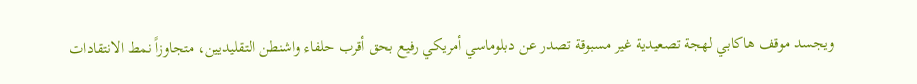ويجسد موقف هاكابي لهجة تصعيدية غير مسبوقة تصدر عن دبلوماسي أمريكي رفيع بحق أقرب حلفاء واشنطن التقليديين، متجاوزاً نمط الانتقادات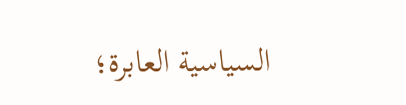السياسية العابرة؛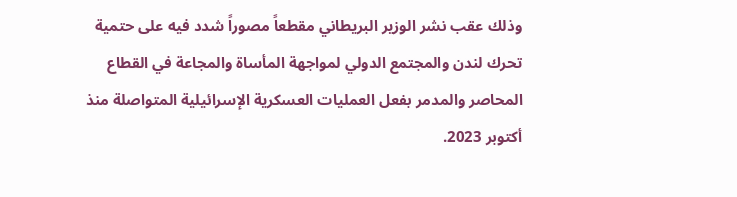وذلك عقب نشر الوزير البريطاني مقطعاً مصوراً شدد فيه على حتمية تحرك لندن والمجتمع الدولي لمواجهة المأساة والمجاعة في القطاع المحاصر والمدمر بفعل العمليات العسكرية الإسرائيلية المتواصلة منذ أكتوبر 2023.